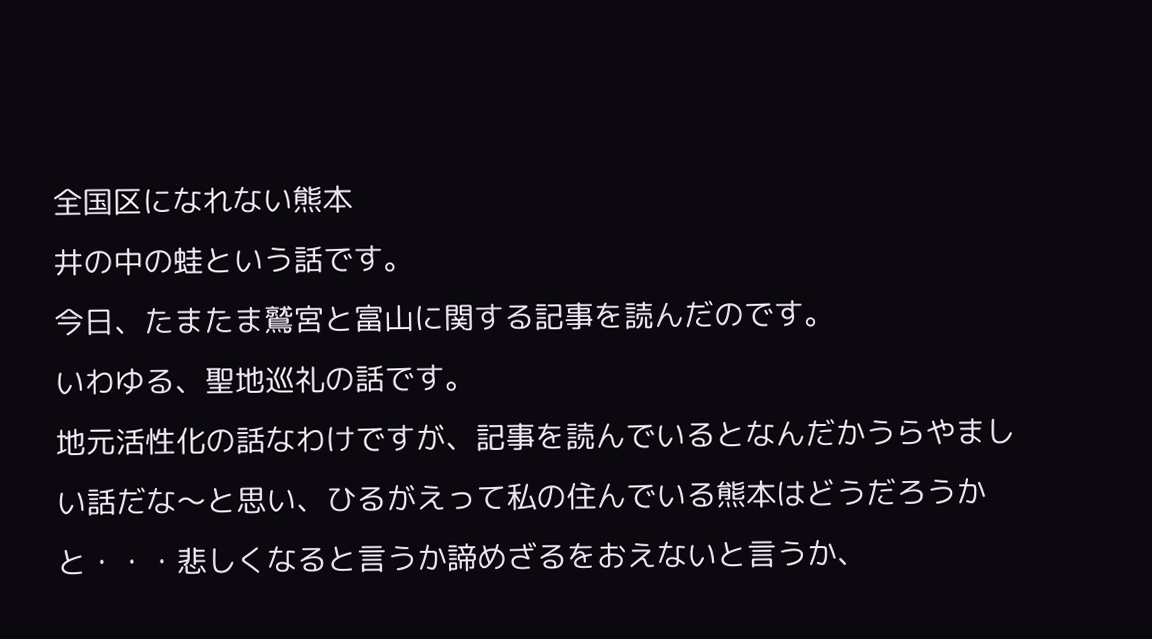全国区になれない熊本
井の中の蛙という話です。
今日、たまたま鷲宮と富山に関する記事を読んだのです。
いわゆる、聖地巡礼の話です。
地元活性化の話なわけですが、記事を読んでいるとなんだかうらやましい話だな〜と思い、ひるがえって私の住んでいる熊本はどうだろうかと・・・悲しくなると言うか諦めざるをおえないと言うか、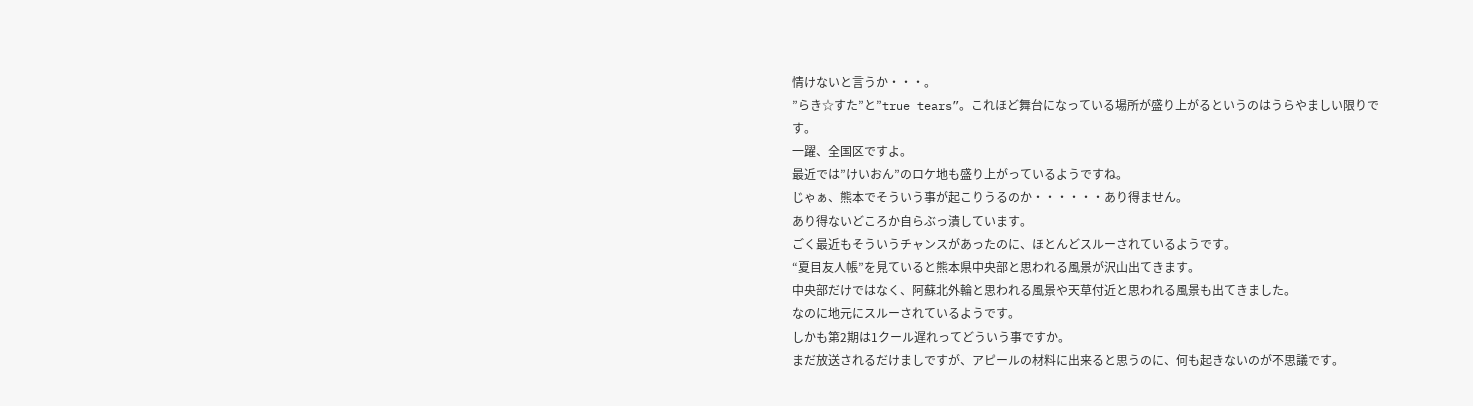情けないと言うか・・・。
”らき☆すた”と”true tears”。これほど舞台になっている場所が盛り上がるというのはうらやましい限りです。
一躍、全国区ですよ。
最近では”けいおん”のロケ地も盛り上がっているようですね。
じゃぁ、熊本でそういう事が起こりうるのか・・・・・・あり得ません。
あり得ないどころか自らぶっ潰しています。
ごく最近もそういうチャンスがあったのに、ほとんどスルーされているようです。
“夏目友人帳”を見ていると熊本県中央部と思われる風景が沢山出てきます。
中央部だけではなく、阿蘇北外輪と思われる風景や天草付近と思われる風景も出てきました。
なのに地元にスルーされているようです。
しかも第2期は1クール遅れってどういう事ですか。
まだ放送されるだけましですが、アピールの材料に出来ると思うのに、何も起きないのが不思議です。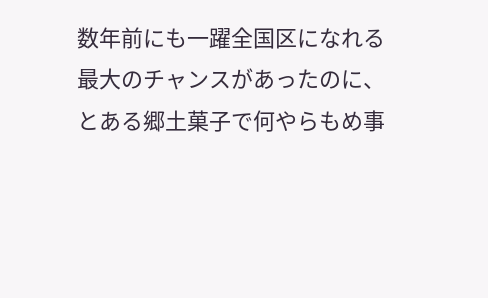数年前にも一躍全国区になれる最大のチャンスがあったのに、とある郷土菓子で何やらもめ事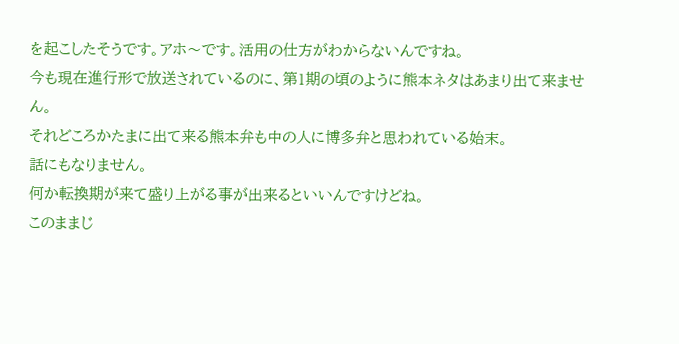を起こしたそうです。アホ〜です。活用の仕方がわからないんですね。
今も現在進行形で放送されているのに、第1期の頃のように熊本ネタはあまり出て来ません。
それどころかたまに出て来る熊本弁も中の人に博多弁と思われている始末。
話にもなりません。
何か転換期が来て盛り上がる事が出来るといいんですけどね。
このままじ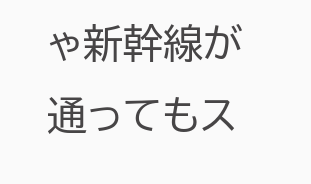ゃ新幹線が通ってもス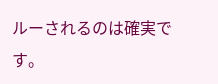ルーされるのは確実です。